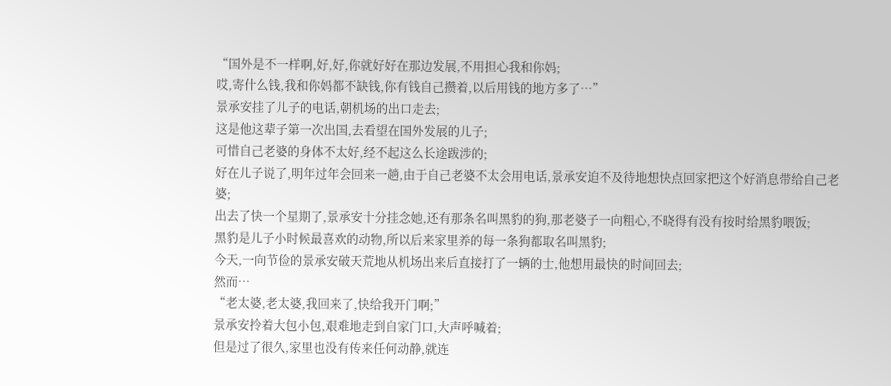“国外是不一样啊,好,好,你就好好在那边发展,不用担心我和你妈;
哎,寄什么钱,我和你妈都不缺钱,你有钱自己攒着,以后用钱的地方多了…”
景承安挂了儿子的电话,朝机场的出口走去;
这是他这辈子第一次出国,去看望在国外发展的儿子;
可惜自己老婆的身体不太好,经不起这么长途跋涉的;
好在儿子说了,明年过年会回来一趟,由于自己老婆不太会用电话,景承安迫不及待地想快点回家把这个好消息带给自己老婆;
出去了快一个星期了,景承安十分挂念她,还有那条名叫黑豹的狗,那老婆子一向粗心,不晓得有没有按时给黑豹喂饭;
黑豹是儿子小时候最喜欢的动物,所以后来家里养的每一条狗都取名叫黑豹;
今天,一向节俭的景承安破天荒地从机场出来后直接打了一辆的士,他想用最快的时间回去;
然而…
“老太婆,老太婆,我回来了,快给我开门啊;”
景承安拎着大包小包,艰难地走到自家门口,大声呼喊着;
但是过了很久,家里也没有传来任何动静,就连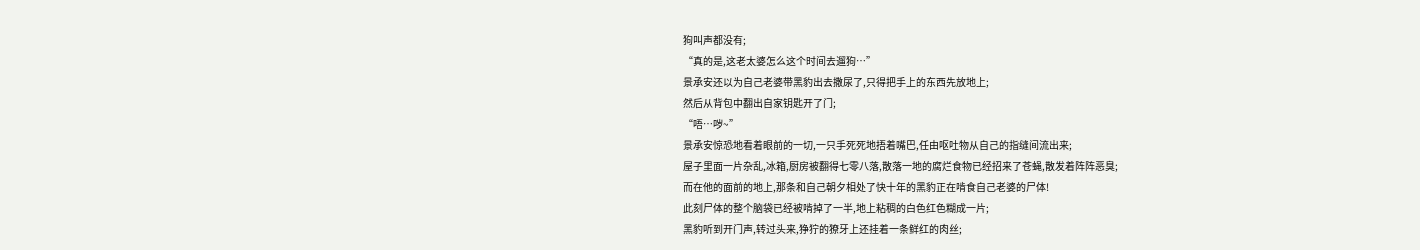狗叫声都没有;
“真的是,这老太婆怎么这个时间去遛狗…”
景承安还以为自己老婆带黑豹出去撒尿了,只得把手上的东西先放地上;
然后从背包中翻出自家钥匙开了门;
“唔…哕~”
景承安惊恐地看着眼前的一切,一只手死死地捂着嘴巴,任由呕吐物从自己的指缝间流出来;
屋子里面一片杂乱,冰箱,厨房被翻得七零八落,散落一地的腐烂食物已经招来了苍蝇,散发着阵阵恶臭;
而在他的面前的地上,那条和自己朝夕相处了快十年的黑豹正在啃食自己老婆的尸体!
此刻尸体的整个脑袋已经被啃掉了一半,地上粘稠的白色红色糊成一片;
黑豹听到开门声,转过头来,狰狞的獠牙上还挂着一条鲜红的肉丝;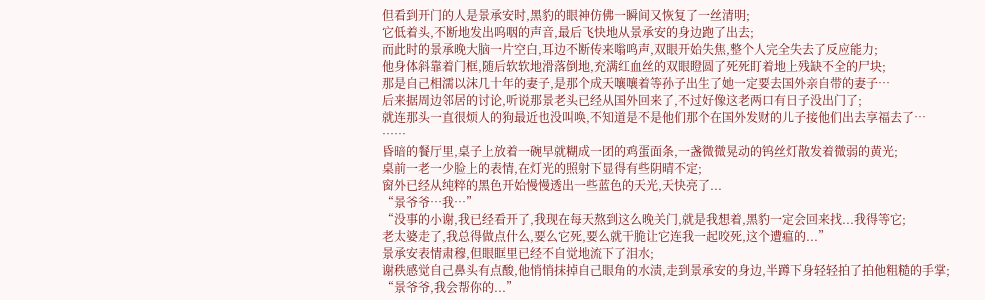但看到开门的人是景承安时,黑豹的眼神仿佛一瞬间又恢复了一丝清明;
它低着头,不断地发出呜咽的声音,最后飞快地从景承安的身边跑了出去;
而此时的景承晚大脑一片空白,耳边不断传来嗡鸣声,双眼开始失焦,整个人完全失去了反应能力;
他身体斜靠着门框,随后软软地滑落倒地,充满红血丝的双眼瞪圆了死死盯着地上残缺不全的尸块;
那是自己相濡以沫几十年的妻子,是那个成天嚷嚷着等孙子出生了她一定要去国外亲自带的妻子…
后来据周边邻居的讨论,听说那景老头已经从国外回来了,不过好像这老两口有日子没出门了;
就连那头一直很烦人的狗最近也没叫唤,不知道是不是他们那个在国外发财的儿子接他们出去享福去了…
……
昏暗的餐厅里,桌子上放着一碗早就糊成一团的鸡蛋面条,一盏微微晃动的钨丝灯散发着微弱的黄光;
桌前一老一少脸上的表情,在灯光的照射下显得有些阴晴不定;
窗外已经从纯粹的黑色开始慢慢透出一些蓝色的天光,天快亮了...
“景爷爷…我…”
“没事的小谢,我已经看开了,我现在每天熬到这么晚关门,就是我想着,黑豹一定会回来找...我得等它;
老太婆走了,我总得做点什么,要么它死,要么就干脆让它连我一起咬死,这个遭瘟的...”
景承安表情肃穆,但眼眶里已经不自觉地流下了泪水;
谢秩感觉自己鼻头有点酸,他悄悄抹掉自己眼角的水渍,走到景承安的身边,半蹲下身轻轻拍了拍他粗糙的手掌;
“景爷爷,我会帮你的...”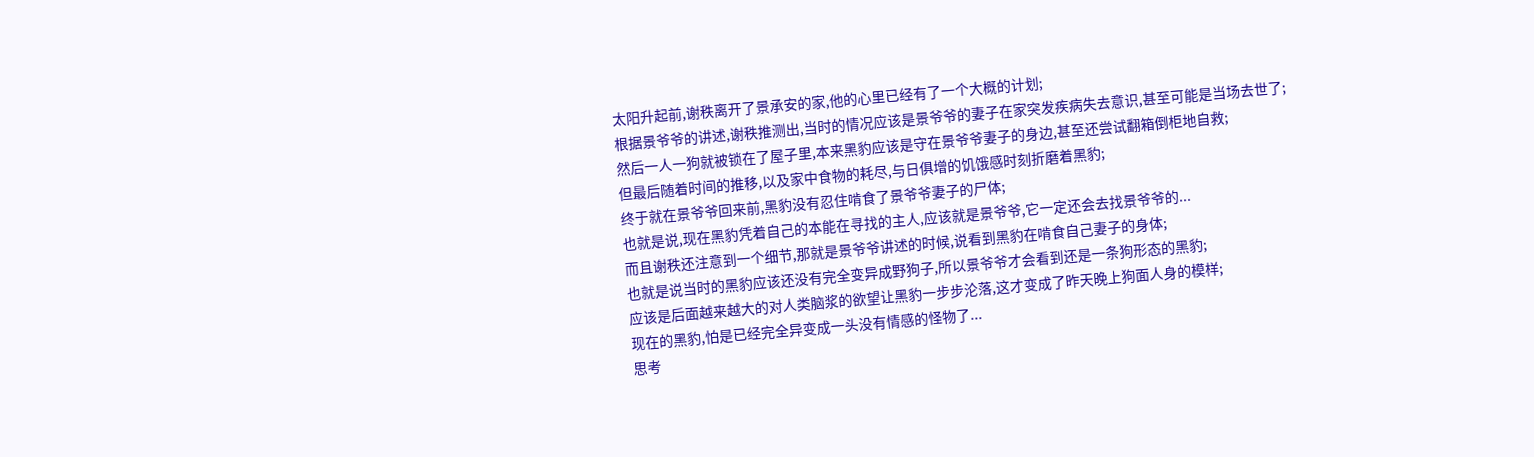太阳升起前,谢秩离开了景承安的家,他的心里已经有了一个大概的计划;
根据景爷爷的讲述,谢秩推测出,当时的情况应该是景爷爷的妻子在家突发疾病失去意识,甚至可能是当场去世了;
然后一人一狗就被锁在了屋子里,本来黑豹应该是守在景爷爷妻子的身边,甚至还尝试翻箱倒柜地自救;
但最后随着时间的推移,以及家中食物的耗尽,与日俱增的饥饿感时刻折磨着黑豹;
终于就在景爷爷回来前,黑豹没有忍住啃食了景爷爷妻子的尸体;
也就是说,现在黑豹凭着自己的本能在寻找的主人,应该就是景爷爷,它一定还会去找景爷爷的...
而且谢秩还注意到一个细节,那就是景爷爷讲述的时候,说看到黑豹在啃食自己妻子的身体;
也就是说当时的黑豹应该还没有完全变异成野狗子,所以景爷爷才会看到还是一条狗形态的黑豹;
应该是后面越来越大的对人类脑浆的欲望让黑豹一步步沦落,这才变成了昨天晚上狗面人身的模样;
现在的黑豹,怕是已经完全异变成一头没有情感的怪物了...
思考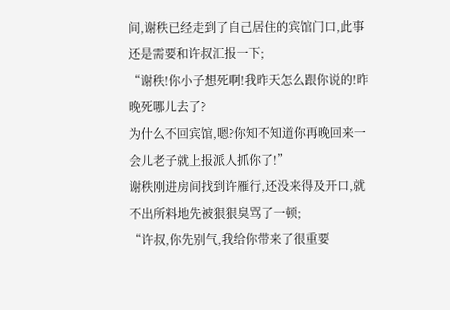间,谢秩已经走到了自己居住的宾馆门口,此事还是需要和许叔汇报一下;
“谢秩!你小子想死啊!我昨天怎么跟你说的!昨晚死哪儿去了?
为什么不回宾馆,嗯?你知不知道你再晚回来一会儿老子就上报派人抓你了!”
谢秩刚进房间找到许雁行,还没来得及开口,就不出所料地先被狠狠臭骂了一顿;
“许叔,你先别气,我给你带来了很重要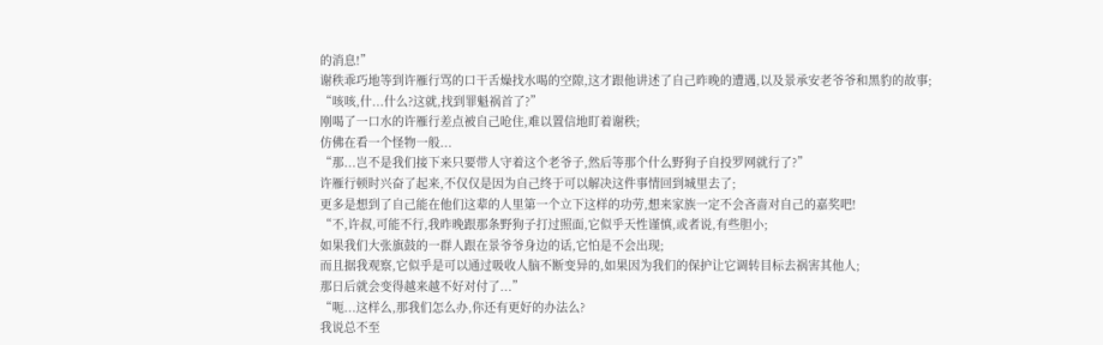的消息!”
谢秩乖巧地等到许雁行骂的口干舌燥找水喝的空隙,这才跟他讲述了自己昨晚的遭遇,以及景承安老爷爷和黑豹的故事;
“咳咳,什...什么?这就,找到罪魁祸首了?”
刚喝了一口水的许雁行差点被自己呛住,难以置信地盯着谢秩;
仿佛在看一个怪物一般...
“那...岂不是我们接下来只要带人守着这个老爷子,然后等那个什么野狗子自投罗网就行了?”
许雁行顿时兴奋了起来,不仅仅是因为自己终于可以解决这件事情回到城里去了;
更多是想到了自己能在他们这辈的人里第一个立下这样的功劳,想来家族一定不会吝啬对自己的嘉奖吧!
“不,许叔,可能不行,我昨晚跟那条野狗子打过照面,它似乎天性谨慎,或者说,有些胆小;
如果我们大张旗鼓的一群人跟在景爷爷身边的话,它怕是不会出现;
而且据我观察,它似乎是可以通过吸收人脑不断变异的,如果因为我们的保护让它调转目标去祸害其他人;
那日后就会变得越来越不好对付了...”
“呃...这样么,那我们怎么办,你还有更好的办法么?
我说总不至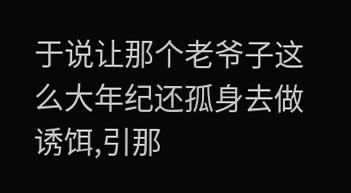于说让那个老爷子这么大年纪还孤身去做诱饵,引那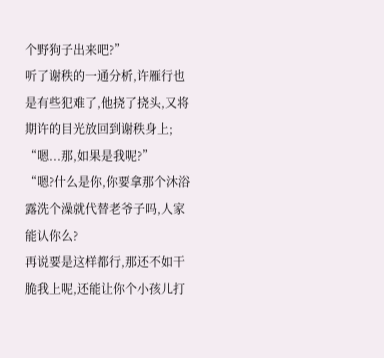个野狗子出来吧?”
听了谢秩的一通分析,许雁行也是有些犯难了,他挠了挠头,又将期许的目光放回到谢秩身上;
“嗯...那,如果是我呢?”
“嗯?什么是你,你要拿那个沐浴露洗个澡就代替老爷子吗,人家能认你么?
再说要是这样都行,那还不如干脆我上呢,还能让你个小孩儿打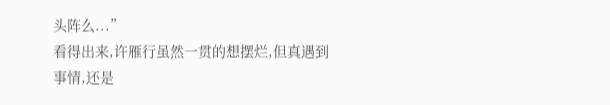头阵么...”
看得出来,许雁行虽然一贯的想摆烂,但真遇到事情,还是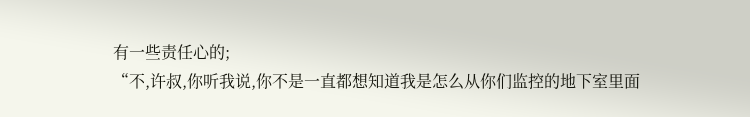有一些责任心的;
“不,许叔,你听我说,你不是一直都想知道我是怎么从你们监控的地下室里面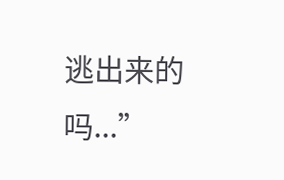逃出来的吗...”